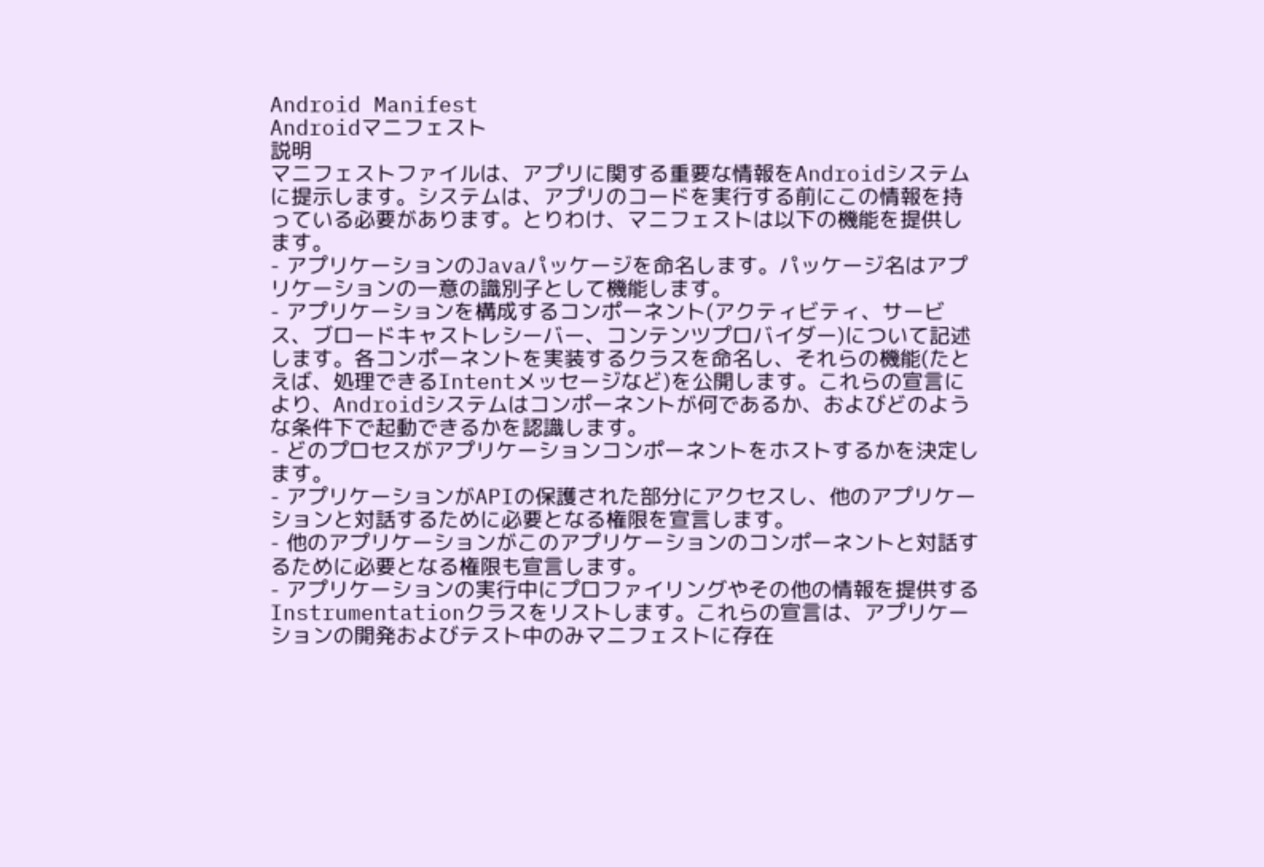Android Manifest
Androidマニフェスト
説明
マニフェストファイルは、アプリに関する重要な情報をAndroidシステムに提示します。システムは、アプリのコードを実行する前にこの情報を持っている必要があります。とりわけ、マニフェストは以下の機能を提供します。
- アプリケーションのJavaパッケージを命名します。パッケージ名はアプリケーションの一意の識別子として機能します。
- アプリケーションを構成するコンポーネント(アクティビティ、サービス、ブロードキャストレシーバー、コンテンツプロバイダー)について記述します。各コンポーネントを実装するクラスを命名し、それらの機能(たとえば、処理できるIntentメッセージなど)を公開します。これらの宣言により、Androidシステムはコンポーネントが何であるか、およびどのような条件下で起動できるかを認識します。
- どのプロセスがアプリケーションコンポーネントをホストするかを決定します。
- アプリケーションがAPIの保護された部分にアクセスし、他のアプリケーションと対話するために必要となる権限を宣言します。
- 他のアプリケーションがこのアプリケーションのコンポーネントと対話するために必要となる権限も宣言します。
- アプリケーションの実行中にプロファイリングやその他の情報を提供するInstrumentationクラスをリストします。これらの宣言は、アプリケーションの開発およびテスト中のみマニフェストに存在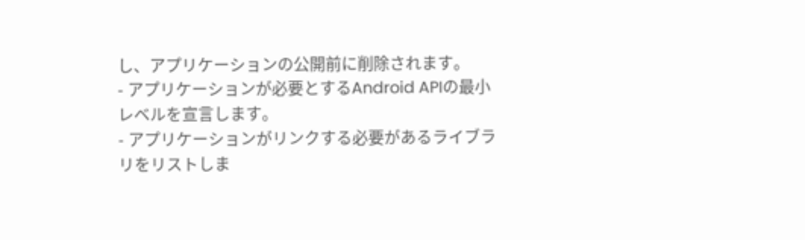し、アプリケーションの公開前に削除されます。
- アプリケーションが必要とするAndroid APIの最小レベルを宣言します。
- アプリケーションがリンクする必要があるライブラリをリストしま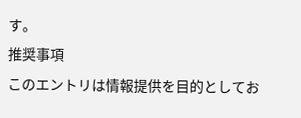す。
推奨事項
このエントリは情報提供を目的としてお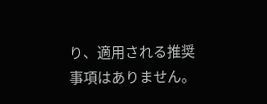り、適用される推奨事項はありません。